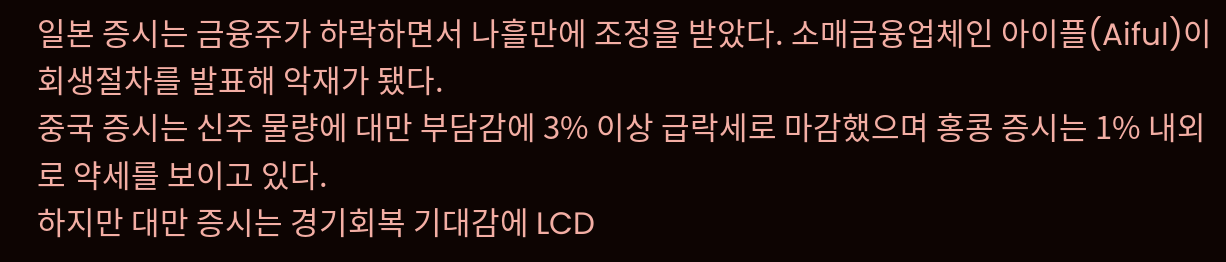일본 증시는 금융주가 하락하면서 나흘만에 조정을 받았다. 소매금융업체인 아이플(Aiful)이 회생절차를 발표해 악재가 됐다.
중국 증시는 신주 물량에 대만 부담감에 3% 이상 급락세로 마감했으며 홍콩 증시는 1% 내외로 약세를 보이고 있다.
하지만 대만 증시는 경기회복 기대감에 LCD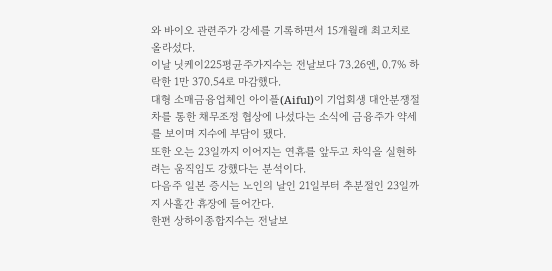와 바이오 관련주가 강세를 기록하면서 15개월래 최고치로 올라섰다.
이날 닛케이225평균주가지수는 전날보다 73.26엔, 0.7% 하락한 1만 370.54로 마감했다.
대형 소매금융업체인 아이플(Aiful)이 기업회생 대안분쟁절차를 통한 채무조정 협상에 나섰다는 소식에 금융주가 약세를 보이며 지수에 부담이 됐다.
또한 오는 23일까지 이어지는 연휴를 앞두고 차익을 실현하려는 움직임도 강했다는 분석이다.
다음주 일본 증시는 노인의 날인 21일부터 추분절인 23일까지 사흘간 휴장에 들어간다.
한편 상하이종합지수는 전날보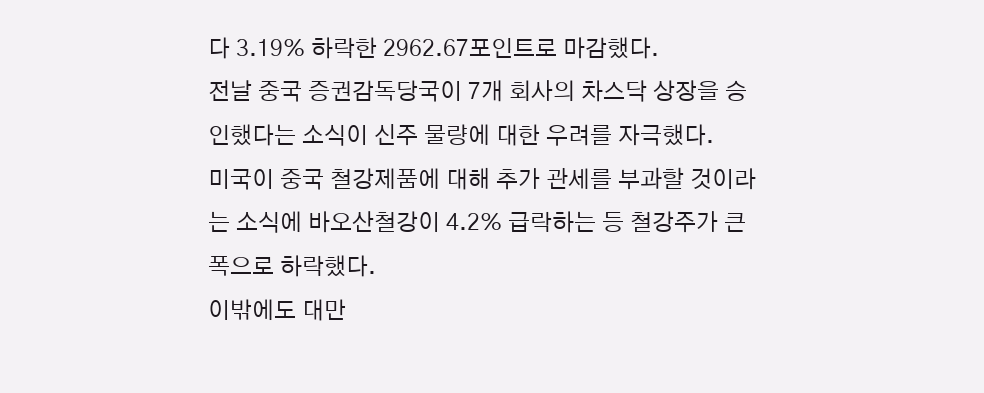다 3.19% 하락한 2962.67포인트로 마감했다.
전날 중국 증권감독당국이 7개 회사의 차스닥 상장을 승인했다는 소식이 신주 물량에 대한 우려를 자극했다.
미국이 중국 철강제품에 대해 추가 관세를 부과할 것이라는 소식에 바오산철강이 4.2% 급락하는 등 철강주가 큰 폭으로 하락했다.
이밖에도 대만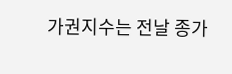가권지수는 전날 종가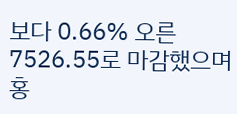보다 0.66% 오른 7526.55로 마감했으며 홍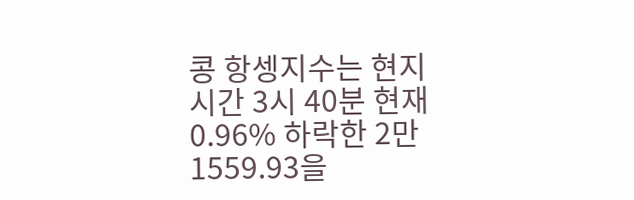콩 항셍지수는 현지시간 3시 40분 현재 0.96% 하락한 2만 1559.93을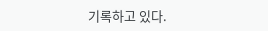기록하고 있다.